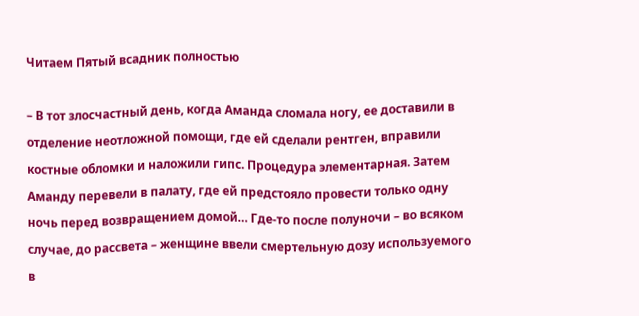Читаем Пятый всадник полностью

– В тот злосчастный день, когда Аманда сломала ногу, ее доставили в отделение неотложной помощи, где ей сделали рентген, вправили костные обломки и наложили гипс. Процедура элементарная. Затем Аманду перевели в палату, где ей предстояло провести только одну ночь перед возвращением домой… Где-то после полуночи – во всяком случае, до рассвета – женщине ввели смертельную дозу используемого в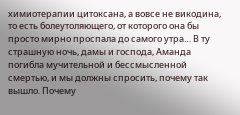химиотерапии цитоксана, а вовсе не викодина, то есть болеутоляющего, от которого она бы просто мирно проспала до самого утра… В ту страшную ночь, дамы и господа, Аманда погибла мучительной и бессмысленной смертью, и мы должны спросить, почему так вышло. Почему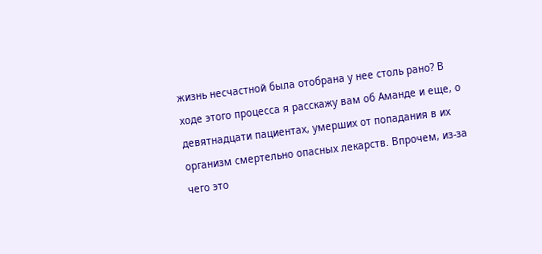жизнь несчастной была отобрана у нее столь рано? В ходе этого процесса я расскажу вам об Аманде и еще, о девятнадцати пациентах, умерших от попадания в их организм смертельно опасных лекарств. Впрочем, из-за чего это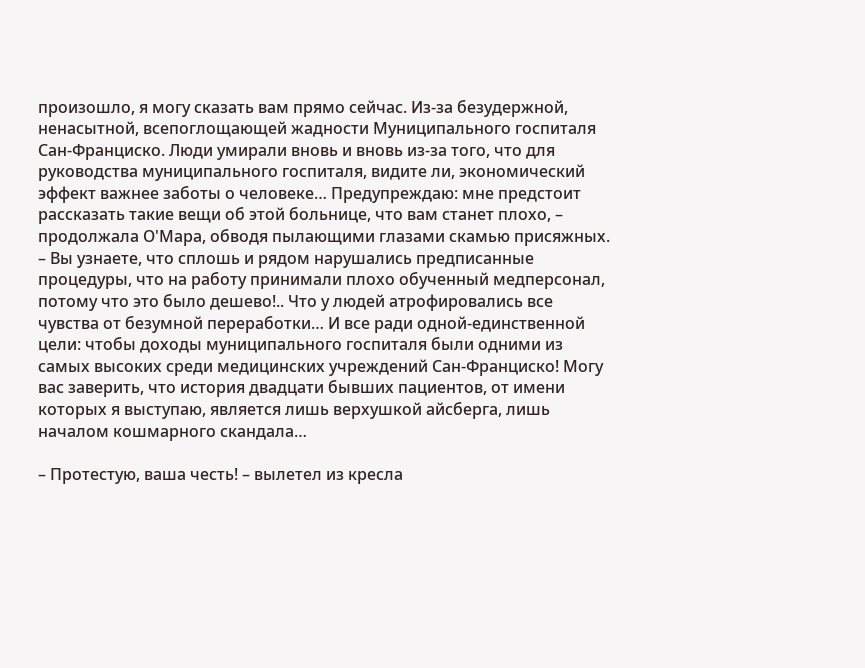произошло, я могу сказать вам прямо сейчас. Из-за безудержной, ненасытной, всепоглощающей жадности Муниципального госпиталя Сан-Франциско. Люди умирали вновь и вновь из-за того, что для руководства муниципального госпиталя, видите ли, экономический эффект важнее заботы о человеке… Предупреждаю: мне предстоит рассказать такие вещи об этой больнице, что вам станет плохо, – продолжала О'Мара, обводя пылающими глазами скамью присяжных. – Вы узнаете, что сплошь и рядом нарушались предписанные процедуры, что на работу принимали плохо обученный медперсонал, потому что это было дешево!.. Что у людей атрофировались все чувства от безумной переработки… И все ради одной-единственной цели: чтобы доходы муниципального госпиталя были одними из самых высоких среди медицинских учреждений Сан-Франциско! Могу вас заверить, что история двадцати бывших пациентов, от имени которых я выступаю, является лишь верхушкой айсберга, лишь началом кошмарного скандала…

– Протестую, ваша честь! – вылетел из кресла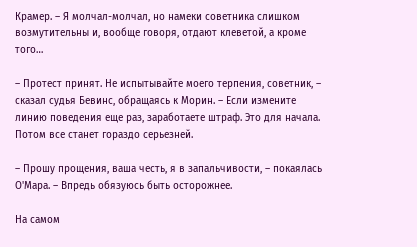Крамер. – Я молчал-молчал, но намеки советника слишком возмутительны и, вообще говоря, отдают клеветой, а кроме того…

– Протест принят. Не испытывайте моего терпения, советник, – сказал судья Бевинс, обращаясь к Морин. – Если измените линию поведения еще раз, заработаете штраф. Это для начала. Потом все станет гораздо серьезней.

– Прошу прощения, ваша честь, я в запальчивости, – покаялась О'Мара. – Впредь обязуюсь быть осторожнее.

На самом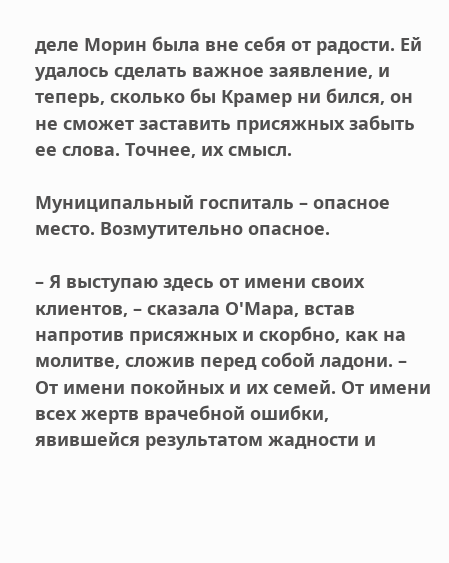деле Морин была вне себя от радости. Ей удалось сделать важное заявление, и теперь, сколько бы Крамер ни бился, он не сможет заставить присяжных забыть ее слова. Точнее, их смысл.

Муниципальный госпиталь – опасное место. Возмутительно опасное.

– Я выступаю здесь от имени своих клиентов, – сказала О'Мара, встав напротив присяжных и скорбно, как на молитве, сложив перед собой ладони. – От имени покойных и их семей. От имени всех жертв врачебной ошибки, явившейся результатом жадности и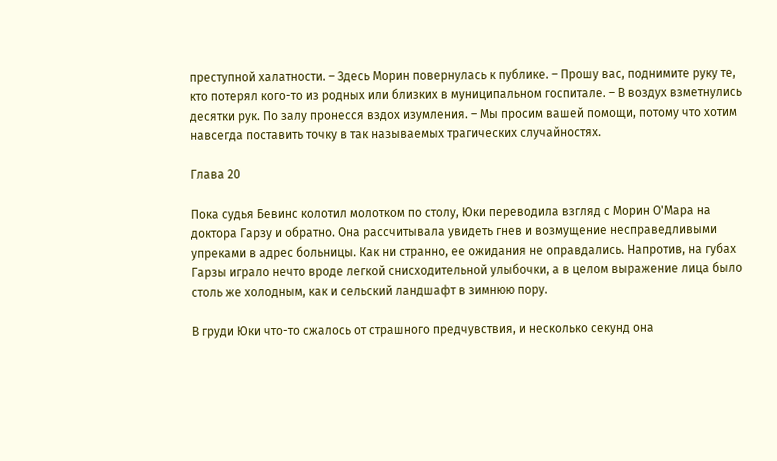преступной халатности. – Здесь Морин повернулась к публике. – Прошу вас, поднимите руку те, кто потерял кого-то из родных или близких в муниципальном госпитале. – В воздух взметнулись десятки рук. По залу пронесся вздох изумления. – Мы просим вашей помощи, потому что хотим навсегда поставить точку в так называемых трагических случайностях.

Глава 20

Пока судья Бевинс колотил молотком по столу, Юки переводила взгляд с Морин О'Мара на доктора Гарзу и обратно. Она рассчитывала увидеть гнев и возмущение несправедливыми упреками в адрес больницы. Как ни странно, ее ожидания не оправдались. Напротив, на губах Гарзы играло нечто вроде легкой снисходительной улыбочки, а в целом выражение лица было столь же холодным, как и сельский ландшафт в зимнюю пору.

В груди Юки что-то сжалось от страшного предчувствия, и несколько секунд она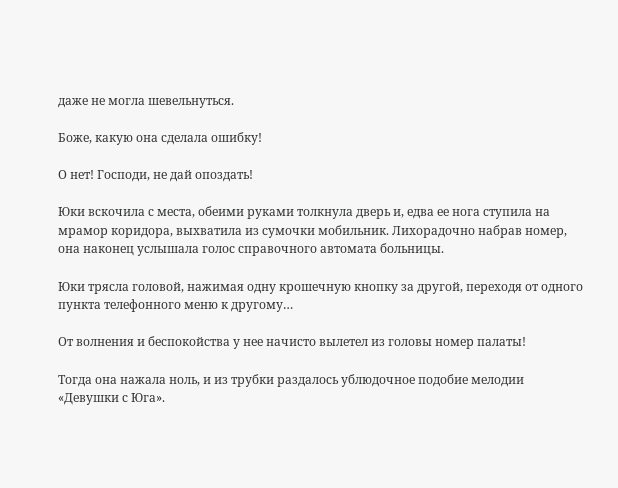даже не могла шевельнуться.

Боже, какую она сделала ошибку!

О нет! Господи, не дай опоздать!

Юки вскочила с места, обеими руками толкнула дверь и, едва ее нога ступила на мрамор коридора, выхватила из сумочки мобильник. Лихорадочно набрав номер, она наконец услышала голос справочного автомата больницы.

Юки трясла головой, нажимая одну крошечную кнопку за другой, переходя от одного пункта телефонного меню к другому…

От волнения и беспокойства у нее начисто вылетел из головы номер палаты!

Тогда она нажала ноль, и из трубки раздалось ублюдочное подобие мелодии «Девушки с Юга».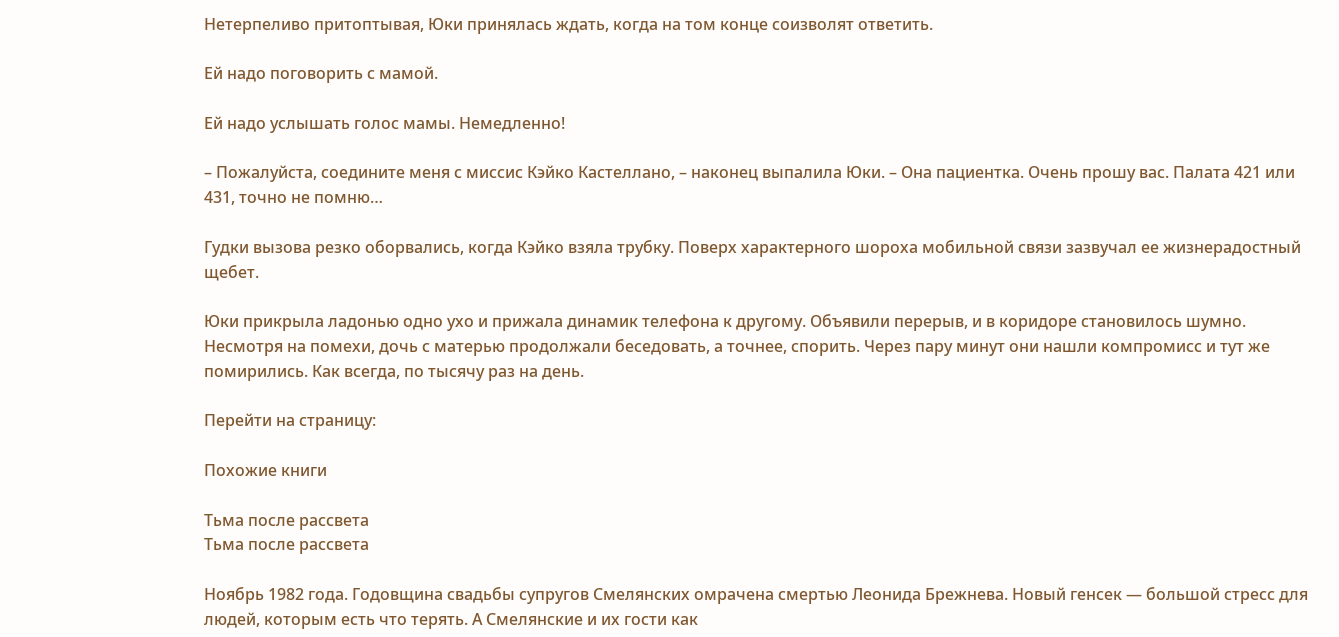Нетерпеливо притоптывая, Юки принялась ждать, когда на том конце соизволят ответить.

Ей надо поговорить с мамой.

Ей надо услышать голос мамы. Немедленно!

– Пожалуйста, соедините меня с миссис Кэйко Кастеллано, – наконец выпалила Юки. – Она пациентка. Очень прошу вас. Палата 421 или 431, точно не помню…

Гудки вызова резко оборвались, когда Кэйко взяла трубку. Поверх характерного шороха мобильной связи зазвучал ее жизнерадостный щебет.

Юки прикрыла ладонью одно ухо и прижала динамик телефона к другому. Объявили перерыв, и в коридоре становилось шумно. Несмотря на помехи, дочь с матерью продолжали беседовать, а точнее, спорить. Через пару минут они нашли компромисс и тут же помирились. Как всегда, по тысячу раз на день.

Перейти на страницу:

Похожие книги

Тьма после рассвета
Тьма после рассвета

Ноябрь 1982 года. Годовщина свадьбы супругов Смелянских омрачена смертью Леонида Брежнева. Новый генсек — большой стресс для людей, которым есть что терять. А Смелянские и их гости как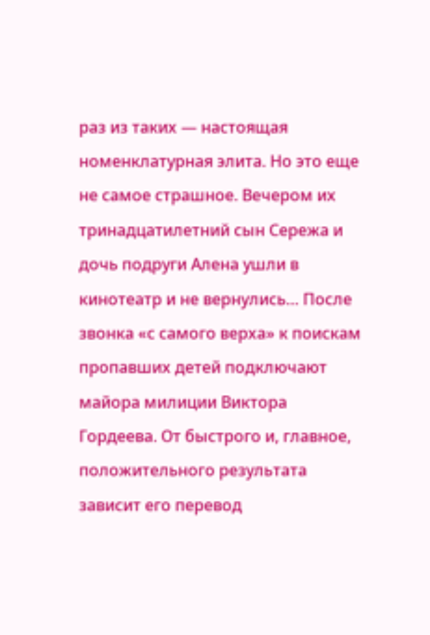раз из таких — настоящая номенклатурная элита. Но это еще не самое страшное. Вечером их тринадцатилетний сын Сережа и дочь подруги Алена ушли в кинотеатр и не вернулись… После звонка «с самого верха» к поискам пропавших детей подключают майора милиции Виктора Гордеева. От быстрого и, главное, положительного результата зависит его перевод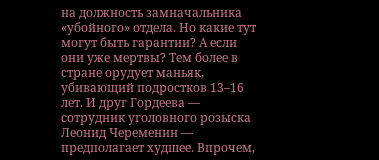на должность замначальника «убойного» отдела. Но какие тут могут быть гарантии? А если они уже мертвы? Тем более в стране орудует маньяк, убивающий подростков 13–16 лет. И друг Гордеева — сотрудник уголовного розыска Леонид Череменин — предполагает худшее. Впрочем,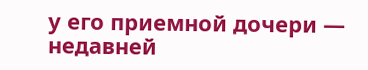у его приемной дочери — недавней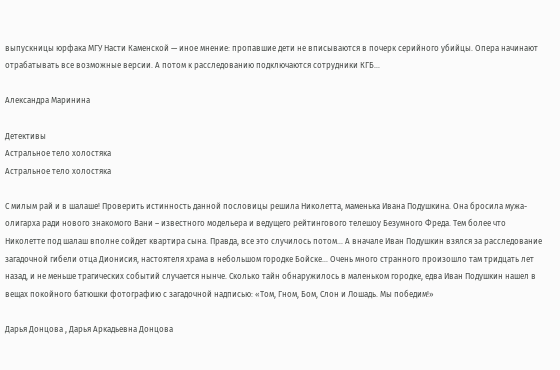выпускницы юрфака МГУ Насти Каменской — иное мнение: пропавшие дети не вписываются в почерк серийного убийцы. Опера начинают отрабатывать все возможные версии. А потом к расследованию подключаются сотрудники КГБ…

Александра Маринина

Детективы
Астральное тело холостяка
Астральное тело холостяка

С милым рай и в шалаше! Проверить истинность данной пословицы решила Николетта, маменька Ивана Подушкина. Она бросила мужа-олигарха ради нового знакомого Вани – известного модельера и ведущего рейтингового телешоу Безумного Фреда. Тем более что Николетте под шалаш вполне сойдет квартира сына. Правда, все это случилось потом… А вначале Иван Подушкин взялся за расследование загадочной гибели отца Дионисия, настоятеля храма в небольшом городке Бойске… Очень много странного произошло там тридцать лет назад, и не меньше трагических событий случается нынче. Сколько тайн обнаружилось в маленьком городке, едва Иван Подушкин нашел в вещах покойного батюшки фотографию с загадочной надписью: «Том, Гном, Бом, Слон и Лошадь. Мы победим!»

Дарья Донцова , Дарья Аркадьевна Донцова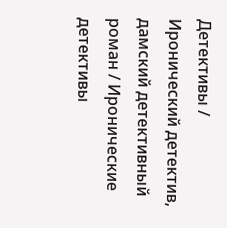Детективы / Иронический детектив, дамский детективный роман / Иронические детективы